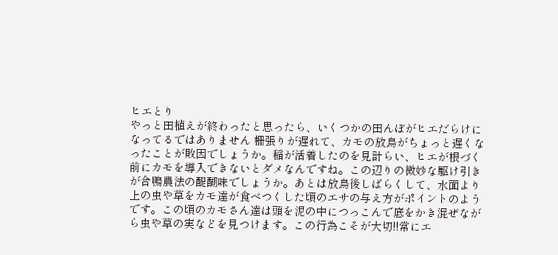ヒエとり
やっと田植えが終わったと思ったら、いくつかの田んぼがヒエだらけになってるではありません 柵張りが遅れて、カモの放鳥がちょっと遅くなったことが敗因でしょうか。稲が活着したのを見計らい、ヒエが根づく前にカモを導入できないとダメなんですね。この辺りの微妙な駆け引きが合鴨農法の醍醐味でしょうか。あとは放鳥後しばらくして、水面より上の虫や草をカモ達が食べつくした頃のエサの与え方がポイントのようです。この頃のカモさん達は頭を泥の中につっこんで底をかき混ぜながら虫や草の実などを見つけます。この行為こそが大切!!常にエ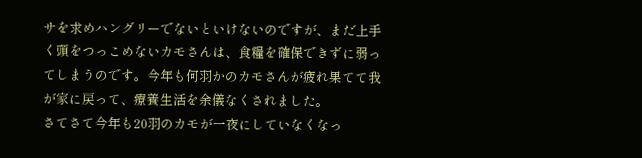サを求めハングリーでないといけないのですが、まだ上手く頭をつっこめないカモさんは、食糧を確保できずに弱ってしまうのです。今年も何羽かのカモさんが疲れ果てて我が家に戻って、療養生活を余儀なくされました。
さてさて今年も20羽のカモが一夜にしていなくなっ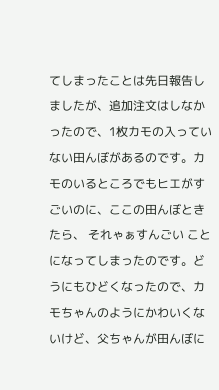てしまったことは先日報告しましたが、追加注文はしなかったので、1枚カモの入っていない田んぼがあるのです。カモのいるところでもヒエがすごいのに、ここの田んぼときたら、 それゃぁすんごい ことになってしまったのです。どうにもひどくなったので、カモちゃんのようにかわいくないけど、父ちゃんが田んぼに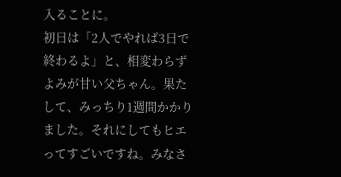入ることに。
初日は「2人でやれば3日で終わるよ」と、相変わらずよみが甘い父ちゃん。果たして、みっちり1週間かかりました。それにしてもヒエってすごいですね。みなさ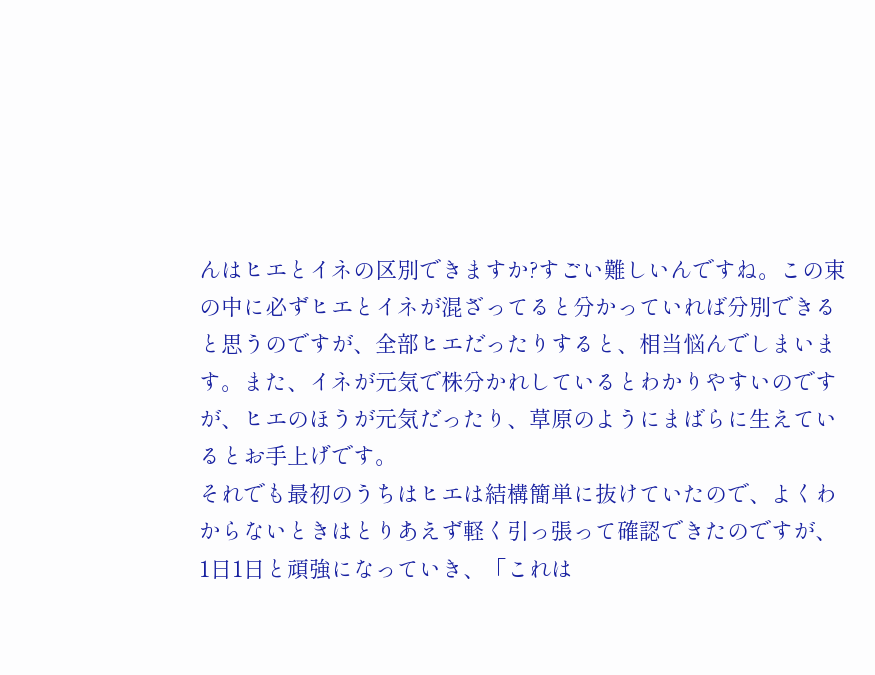んはヒエとイネの区別できますか?すごい難しいんですね。この束の中に必ずヒエとイネが混ざってると分かっていれば分別できると思うのですが、全部ヒエだったりすると、相当悩んでしまいます。また、イネが元気で株分かれしているとわかりやすいのですが、ヒエのほうが元気だったり、草原のようにまばらに生えているとお手上げです。
それでも最初のうちはヒエは結構簡単に抜けていたので、よくわからないときはとりあえず軽く引っ張って確認できたのですが、1日1日と頑強になっていき、「これは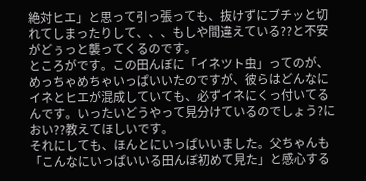絶対ヒエ」と思って引っ張っても、抜けずにブチッと切れてしまったりして、、、もしや間違えている??と不安がどぅっと襲ってくるのです。
ところがです。この田んぼに「イネツト虫」ってのが、めっちゃめちゃいっぱいいたのですが、彼らはどんなにイネとヒエが混成していても、必ずイネにくっ付いてるんです。いったいどうやって見分けているのでしょう?におい??教えてほしいです。
それにしても、ほんとにいっぱいいました。父ちゃんも「こんなにいっぱいいる田んぼ初めて見た」と感心する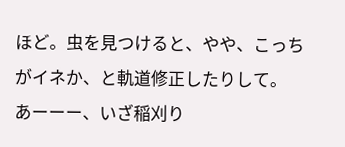ほど。虫を見つけると、やや、こっちがイネか、と軌道修正したりして。
あーーー、いざ稲刈り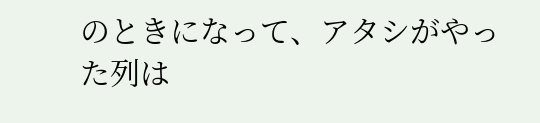のときになって、アタシがやった列は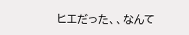ヒエだった、、なんて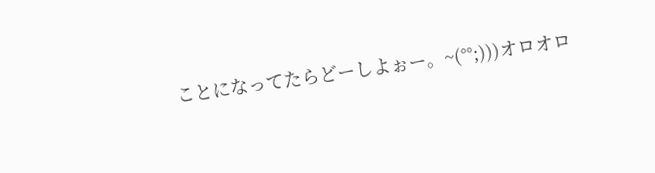ことになってたらどーしよぉー。~(°°;)))オロオロ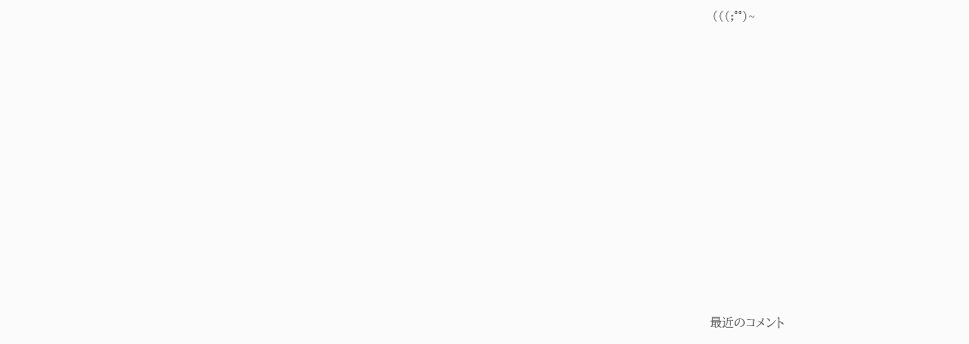(((;°°)~
















最近のコメント